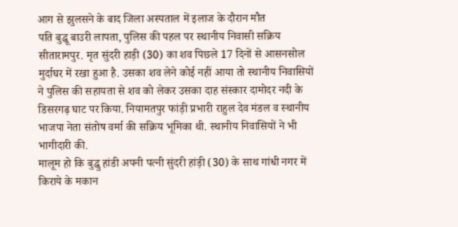आग से झुलसने के बाद जिला अस्पताल में इलाज के दौरान मौत
पति बुद्धू बाउरी लापता, पुलिस की पहल पर स्थानीय निवासी सक्रिय
सीतारामपुर. मृत सुंदरी हाड़ी (30) का शव पिछले 17 दिनों से आसनसोल मुर्दाघर में रखा हुआ है. उसका शव लेने कोई नहीं आया तो स्थानीय निवासियों ने पुलिस की सहायता से शव को लेकर उसका दाह संस्कार दामोदर नदी के डिसरगढ़ घाट पर किया. नियामतपुर फांड़ी प्रभारी राहुल देव मंडल व स्थानीय भाजपा नेता संतोष वर्मा की सक्रिय भूमिका थी. स्थानीय निवासियों ने भी भागीदारी की.
मालूम हो कि बुद्धु हांडी अपनी पत्नी सुंदरी हांड़ी (30) के साथ गांधी नगर में किराये के मकान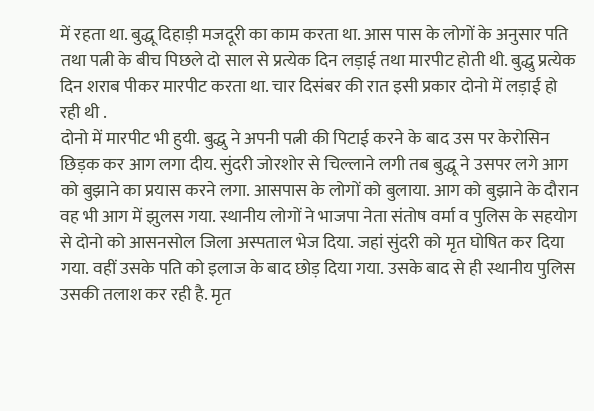में रहता था. बुद्धू दिहाड़ी मजदूरी का काम करता था. आस पास के लोगों के अनुसार पति तथा पत्नी के बीच पिछले दो साल से प्रत्येक दिन लड़ाई तथा मारपीट होती थी. बुद्धु प्रत्येक दिन शराब पीकर मारपीट करता था. चार दिसंबर की रात इसी प्रकार दोनो में लड़ाई हो रही थी .
दोनो में मारपीट भी हुयी. बुद्धु ने अपनी पत्नी की पिटाई करने के बाद उस पर केरोसिन छिड़क कर आग लगा दीय. सुंदरी जोरशोर से चिल्लाने लगी तब बुद्धू ने उसपर लगे आग को बुझाने का प्रयास करने लगा. आसपास के लोगों को बुलाया. आग को बुझाने के दौरान वह भी आग में झुलस गया. स्थानीय लोगों ने भाजपा नेता संतोष वर्मा व पुलिस के सहयोग से दोनो को आसनसोल जिला अस्पताल भेज दिया. जहां सुंदरी को मृत घोषित कर दिया गया. वहीं उसके पति को इलाज के बाद छोड़ दिया गया. उसके बाद से ही स्थानीय पुलिस उसकी तलाश कर रही है. मृत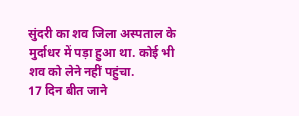सुंदरी का शव जिला अस्पताल के मुर्दाधर में पड़ा हुआ था. कोई भी शव को लेने नहीं पहुंचा.
17 दिन बीत जाने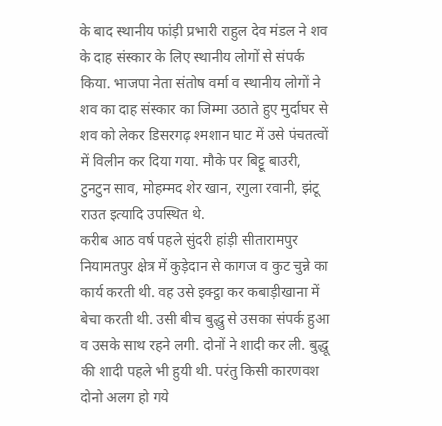के बाद स्थानीय फांड़ी प्रभारी राहुल देव मंडल ने शव के दाह संस्कार के लिए स्थानीय लोगों से संपर्क किया. भाजपा नेता संतोष वर्मा व स्थानीय लोगों ने शव का दाह संस्कार का जिम्मा उठाते हुए मुर्दाघर से शव को लेकर डिसरगढ़ श्मशान घाट में उसे पंचतत्वों में विलीन कर दिया गया. मौके पर बिट्टू बाउरी, टुनटुन साव, मोहम्मद शेर खान, रगुला रवानी, झंटू राउत इत्यादि उपस्थित थे.
करीब आठ वर्ष पहले सुंदरी हांड़ी सीतारामपुर नियामतपुर क्षेत्र में कुड़ेदान से कागज व कुट चुन्ने का कार्य करती थी. वह उसे इक्ट्ठा कर कबाड़ीखाना में बेचा करती थी. उसी बीच बुद्धु से उसका संपर्क हुआ व उसके साथ रहने लगी. दोनों ने शादी कर ली. बुद्धू की शादी पहले भी हुयी थी. परंतु किसी कारणवश दोनो अलग हो गये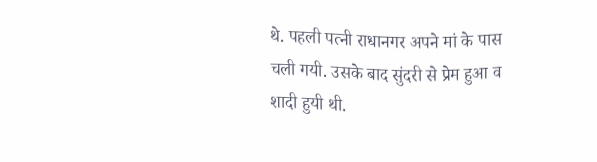थे. पहली पत्नी राधानगर अपने मां के पास चली गयी. उसके बाद सुंदरी से प्रेम हुआ व शादी हुयी थी.